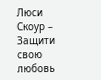Люси Скоур – Защити свою любовь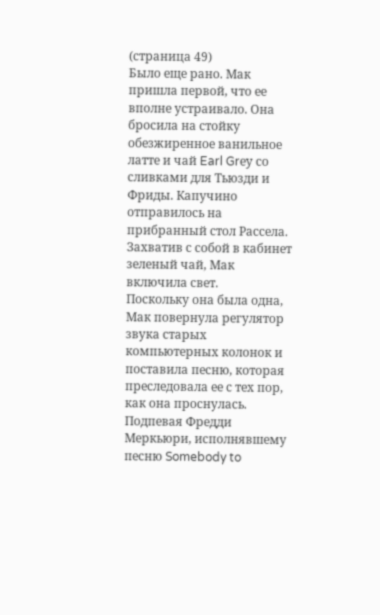(страница 49)
Было еще рано. Мак пришла первой, что ее вполне устраивало. Она бросила на стойку обезжиренное ванильное латте и чай Earl Grеy со сливками для Тьюзди и Фриды. Капучино отправилось на прибранный стол Рассела.
Захватив с собой в кабинет зеленый чай, Мак включила свет.
Поскольку она была одна, Мак повернула регулятор звука старых компьютерных колонок и поставила песню, которая преследовала ее с тех пор, как она проснулась.
Подпевая Фредди Меркьюри, исполнявшему песню Somebody to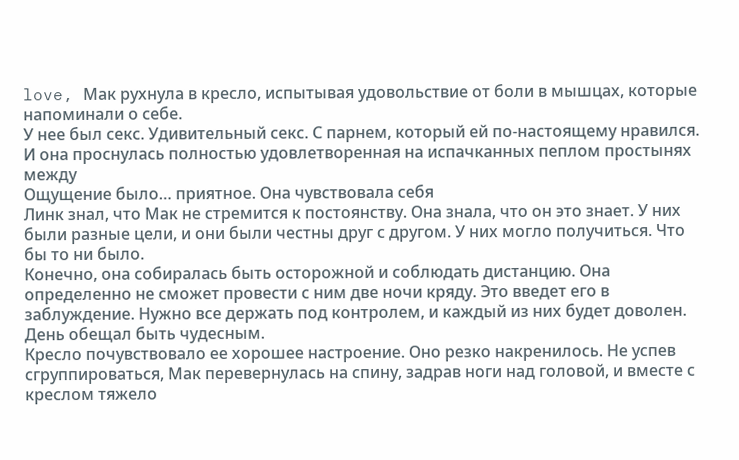love, Мак рухнула в кресло, испытывая удовольствие от боли в мышцах, которые напоминали о себе.
У нее был секс. Удивительный секс. С парнем, который ей по-настоящему нравился. И она проснулась полностью удовлетворенная на испачканных пеплом простынях между
Ощущение было… приятное. Она чувствовала себя
Линк знал, что Мак не стремится к постоянству. Она знала, что он это знает. У них были разные цели, и они были честны друг с другом. У них могло получиться. Что бы то ни было.
Конечно, она собиралась быть осторожной и соблюдать дистанцию. Она определенно не сможет провести с ним две ночи кряду. Это введет его в заблуждение. Нужно все держать под контролем, и каждый из них будет доволен.
День обещал быть чудесным.
Кресло почувствовало ее хорошее настроение. Оно резко накренилось. Не успев сгруппироваться, Мак перевернулась на спину, задрав ноги над головой, и вместе с креслом тяжело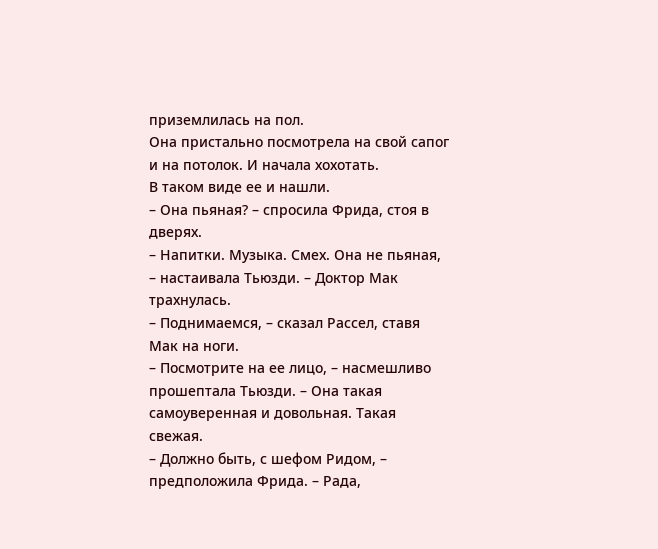приземлилась на пол.
Она пристально посмотрела на свой сапог и на потолок. И начала хохотать.
В таком виде ее и нашли.
– Она пьяная? – спросила Фрида, стоя в дверях.
– Напитки. Музыка. Смех. Она не пьяная, – настаивала Тьюзди. – Доктор Мак трахнулась.
– Поднимаемся, – сказал Рассел, ставя Мак на ноги.
– Посмотрите на ее лицо, – насмешливо прошептала Тьюзди. – Она такая самоуверенная и довольная. Такая свежая.
– Должно быть, с шефом Ридом, – предположила Фрида. – Рада,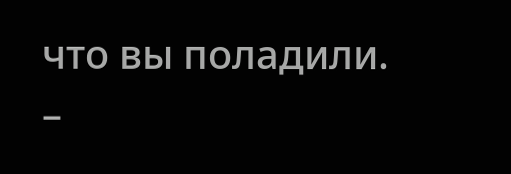что вы поладили.
–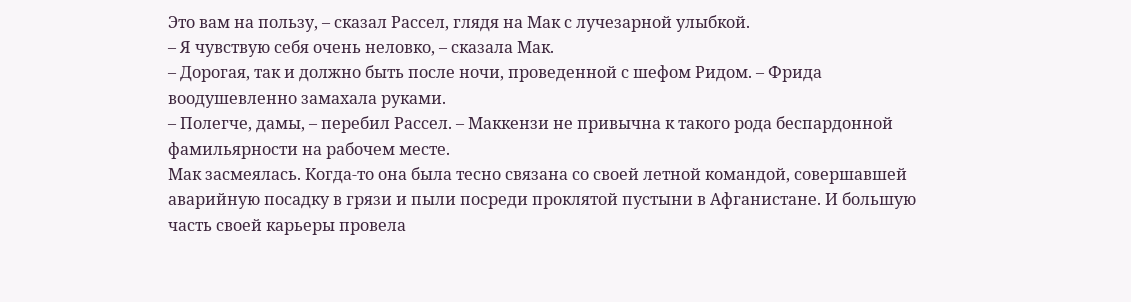Это вам на пользу, – сказал Рассел, глядя на Мак с лучезарной улыбкой.
– Я чувствую себя очень неловко, – сказала Мак.
– Дорогая, так и должно быть после ночи, проведенной с шефом Ридом. – Фрида воодушевленно замахала руками.
– Полегче, дамы, – перебил Рассел. – Маккензи не привычна к такого рода беспардонной фамильярности на рабочем месте.
Мак засмеялась. Когда-то она была тесно связана со своей летной командой, совершавшей аварийную посадку в грязи и пыли посреди проклятой пустыни в Афганистане. И большую часть своей карьеры провела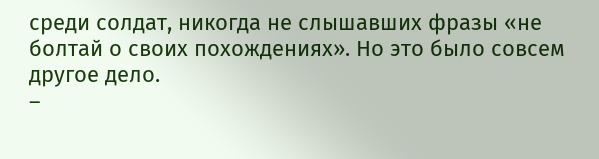среди солдат, никогда не слышавших фразы «не болтай о своих похождениях». Но это было совсем другое дело.
–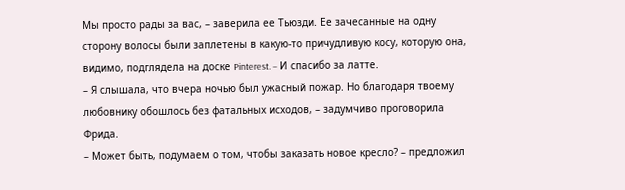Мы просто рады за вас, – заверила ее Тьюзди. Ее зачесанные на одну сторону волосы были заплетены в какую-то причудливую косу, которую она, видимо, подглядела на доске Pinterest. – И спасибо за латте.
– Я слышала, что вчера ночью был ужасный пожар. Но благодаря твоему любовнику обошлось без фатальных исходов, – задумчиво проговорила Фрида.
– Может быть, подумаем о том, чтобы заказать новое кресло? – предложил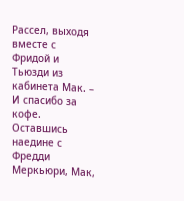Рассел, выходя вместе с Фридой и Тьюзди из кабинета Мак. – И спасибо за кофе.
Оставшись наедине с Фредди Меркьюри, Мак,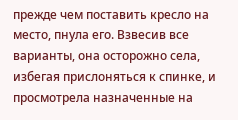прежде чем поставить кресло на место, пнула его. Взвесив все варианты, она осторожно села, избегая прислоняться к спинке, и просмотрела назначенные на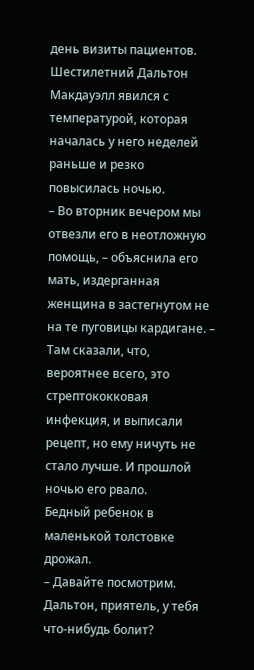день визиты пациентов.
Шестилетний Дальтон Макдауэлл явился с температурой, которая началась у него неделей раньше и резко повысилась ночью.
– Во вторник вечером мы отвезли его в неотложную помощь, – объяснила его мать, издерганная женщина в застегнутом не на те пуговицы кардигане. – Там сказали, что, вероятнее всего, это стрептококковая инфекция, и выписали рецепт, но ему ничуть не стало лучше. И прошлой ночью его рвало.
Бедный ребенок в маленькой толстовке дрожал.
– Давайте посмотрим. Дальтон, приятель, у тебя что-нибудь болит?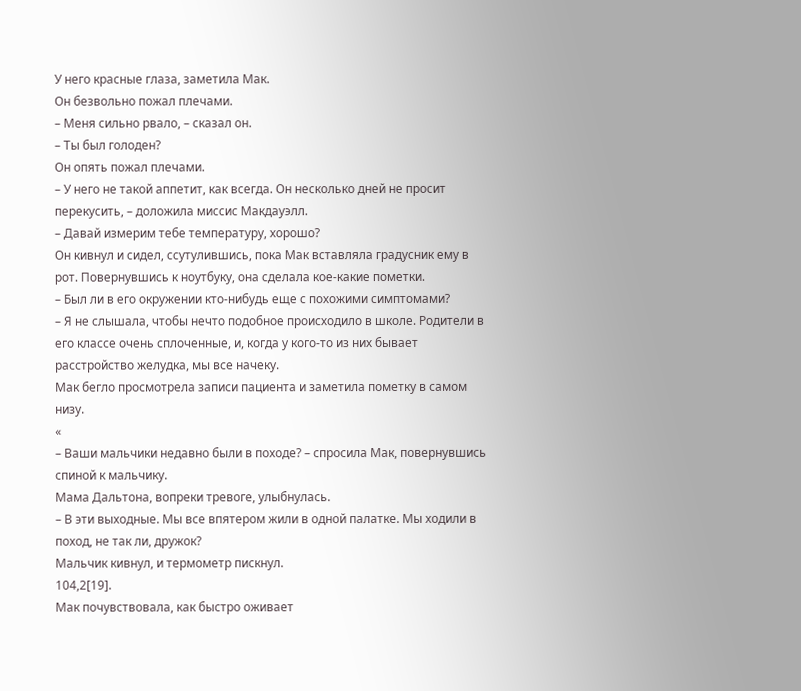У него красные глаза, заметила Мак.
Он безвольно пожал плечами.
– Меня сильно рвало, – сказал он.
– Ты был голоден?
Он опять пожал плечами.
– У него не такой аппетит, как всегда. Он несколько дней не просит перекусить, – доложила миссис Макдауэлл.
– Давай измерим тебе температуру, хорошо?
Он кивнул и сидел, ссутулившись, пока Мак вставляла градусник ему в рот. Повернувшись к ноутбуку, она сделала кое-какие пометки.
– Был ли в его окружении кто-нибудь еще с похожими симптомами?
– Я не слышала, чтобы нечто подобное происходило в школе. Родители в его классе очень сплоченные, и, когда у кого-то из них бывает расстройство желудка, мы все начеку.
Мак бегло просмотрела записи пациента и заметила пометку в самом низу.
«
– Ваши мальчики недавно были в походе? – спросила Мак, повернувшись спиной к мальчику.
Мама Дальтона, вопреки тревоге, улыбнулась.
– В эти выходные. Мы все впятером жили в одной палатке. Мы ходили в поход, не так ли, дружок?
Мальчик кивнул, и термометр пискнул.
104,2[19].
Мак почувствовала, как быстро оживает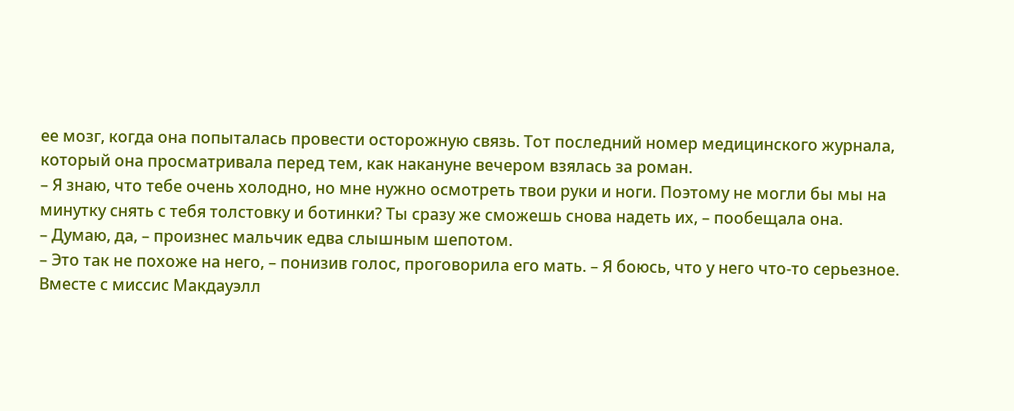ее мозг, когда она попыталась провести осторожную связь. Тот последний номер медицинского журнала, который она просматривала перед тем, как накануне вечером взялась за роман.
– Я знаю, что тебе очень холодно, но мне нужно осмотреть твои руки и ноги. Поэтому не могли бы мы на минутку снять с тебя толстовку и ботинки? Ты сразу же сможешь снова надеть их, – пообещала она.
– Думаю, да, – произнес мальчик едва слышным шепотом.
– Это так не похоже на него, – понизив голос, проговорила его мать. – Я боюсь, что у него что-то серьезное.
Вместе с миссис Макдауэлл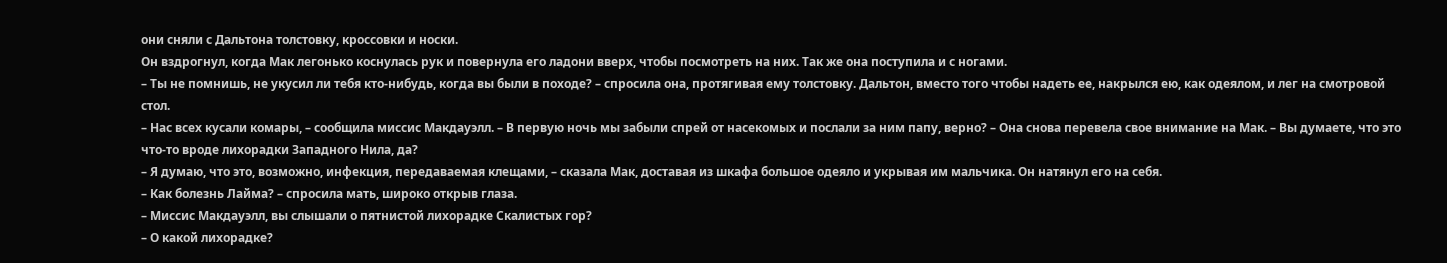они сняли с Дальтона толстовку, кроссовки и носки.
Он вздрогнул, когда Мак легонько коснулась рук и повернула его ладони вверх, чтобы посмотреть на них. Так же она поступила и с ногами.
– Ты не помнишь, не укусил ли тебя кто-нибудь, когда вы были в походе? – спросила она, протягивая ему толстовку. Дальтон, вместо того чтобы надеть ее, накрылся ею, как одеялом, и лег на смотровой стол.
– Нас всех кусали комары, – сообщила миссис Макдауэлл. – В первую ночь мы забыли спрей от насекомых и послали за ним папу, верно? – Она снова перевела свое внимание на Мак. – Вы думаете, что это что-то вроде лихорадки Западного Нила, да?
– Я думаю, что это, возможно, инфекция, передаваемая клещами, – сказала Мак, доставая из шкафа большое одеяло и укрывая им мальчика. Он натянул его на себя.
– Как болезнь Лайма? – спросила мать, широко открыв глаза.
– Миссис Макдауэлл, вы слышали о пятнистой лихорадке Скалистых гор?
– О какой лихорадке?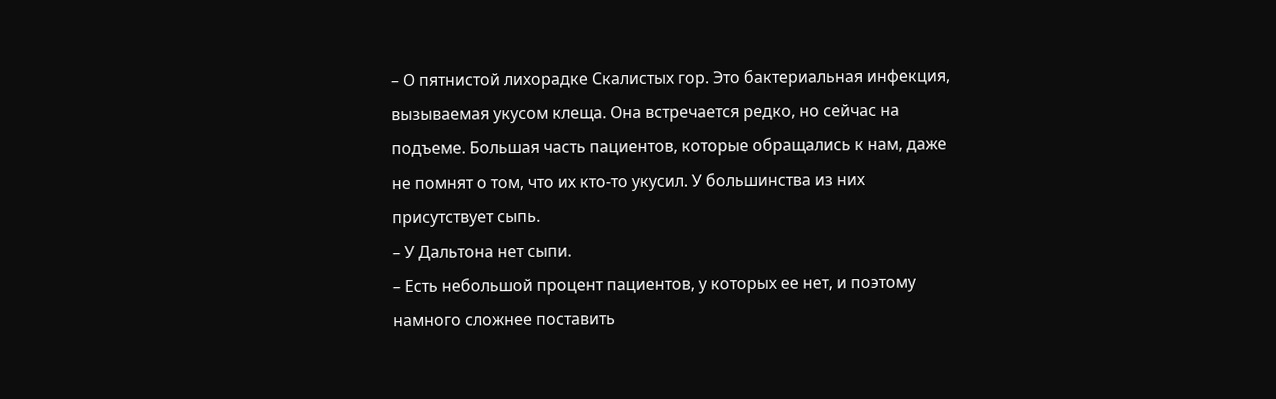– О пятнистой лихорадке Скалистых гор. Это бактериальная инфекция, вызываемая укусом клеща. Она встречается редко, но сейчас на подъеме. Большая часть пациентов, которые обращались к нам, даже не помнят о том, что их кто-то укусил. У большинства из них присутствует сыпь.
– У Дальтона нет сыпи.
– Есть небольшой процент пациентов, у которых ее нет, и поэтому намного сложнее поставить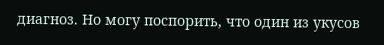диагноз. Но могу поспорить, что один из укусов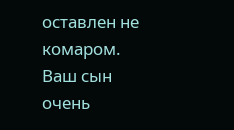оставлен не комаром. Ваш сын очень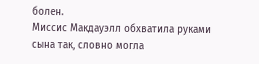болен.
Миссис Макдауэлл обхватила руками сына так, словно могла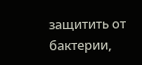защитить от бактерии,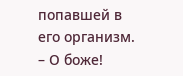попавшей в его организм.
– О боже!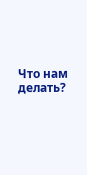Что нам делать?